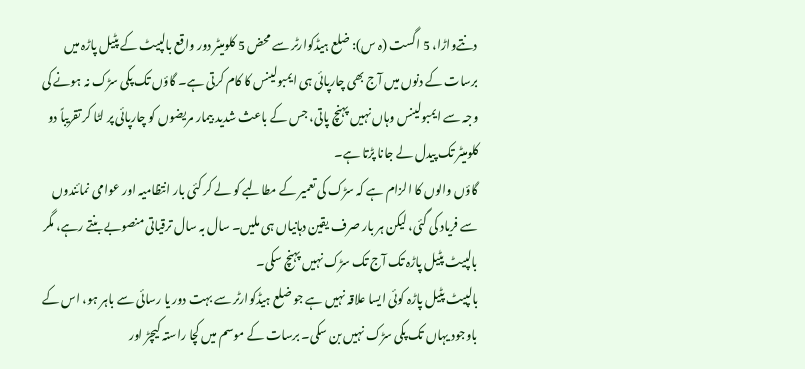دنتےواڑا، 5 اگست (ہ س): ضلع ہیڈکوارٹر سے محض 5 کلومیٹر دور واقع بالپیٹ کے پٹیل پاڑہ میں برسات کے دنوں میں آج بھی چارپائی ہی ایمبولینس کا کام کرتی ہے۔ گاؤں تک پکی سڑک نہ ہونے کی وجہ سے ایمبولینس وہاں نہیں پہنچ پاتی، جس کے باعث شدید بیمار مریضوں کو چارپائی پر لٹا کر تقریباً دو کلومیٹر تک پیدل لے جانا پڑتا ہے۔
گاؤں والوں کا الزام ہے کہ سڑک کی تعمیر کے مطالبے کو لے کر کئی بار انتظامیہ اور عوامی نمائندوں سے فریاد کی گئی، لیکن ہر بار صرف یقین دہانیاں ہی ملیں۔ سال بہ سال ترقیاتی منصوبے بنتے رہے، مگر بالپیٹ پٹیل پاڑہ تک آج تک سڑک نہیں پہنچ سکی۔
بالپیٹ پٹیل پاڑہ کوئی ایسا علاقہ نہیں ہے جو ضلع ہیڈکوارٹر سے بہت دور یا رسائی سے باہر ہو، اس کے باوجود یہاں تک پکی سڑک نہیں بن سکی۔ برسات کے موسم میں کچا راستہ کیچڑ اور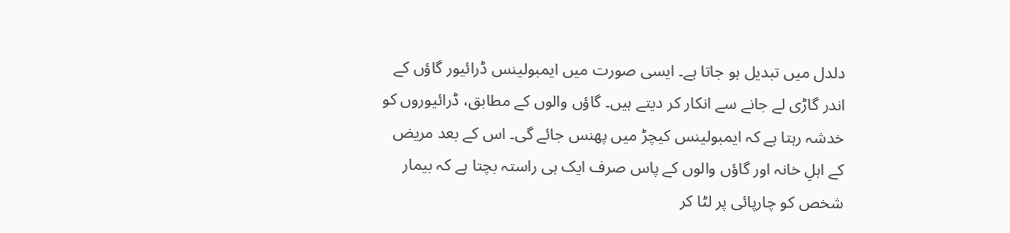دلدل میں تبدیل ہو جاتا ہے۔ ایسی صورت میں ایمبولینس ڈرائیور گاؤں کے اندر گاڑی لے جانے سے انکار کر دیتے ہیں۔ گاؤں والوں کے مطابق، ڈرائیوروں کو خدشہ رہتا ہے کہ ایمبولینس کیچڑ میں پھنس جائے گی۔ اس کے بعد مریض کے اہلِ خانہ اور گاؤں والوں کے پاس صرف ایک ہی راستہ بچتا ہے کہ بیمار شخص کو چارپائی پر لٹا کر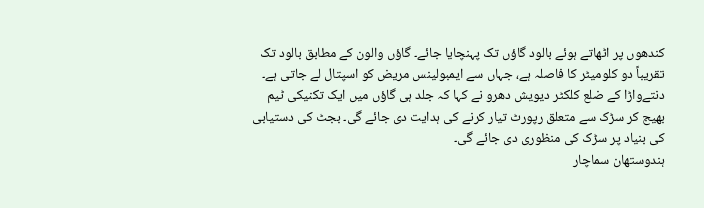کندھوں پر اٹھاتے ہوئے بالود گاؤں تک پہنچایا جائے۔ گاؤں والون کے مطابق بالود تک تقریباً دو کلومیٹر کا فاصلہ ہے، جہاں سے ایمبولینس مریض کو اسپتال لے جاتی ہے۔
دنتےواڑا کے ضلع کلکٹر دیویش دھرو نے کہا کہ جلد ہی گاؤں میں ایک تکنیکی ٹیم بھیج کر سڑک سے متعلق رپورٹ تیار کرنے کی ہدایت دی جائے گی۔ بجٹ کی دستیابی کی بنیاد پر سڑک کی منظوری دی جائے گی۔
ہندوستھان سماچار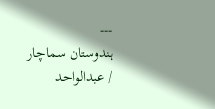---
ہندوستان سماچار / عبدالواحد